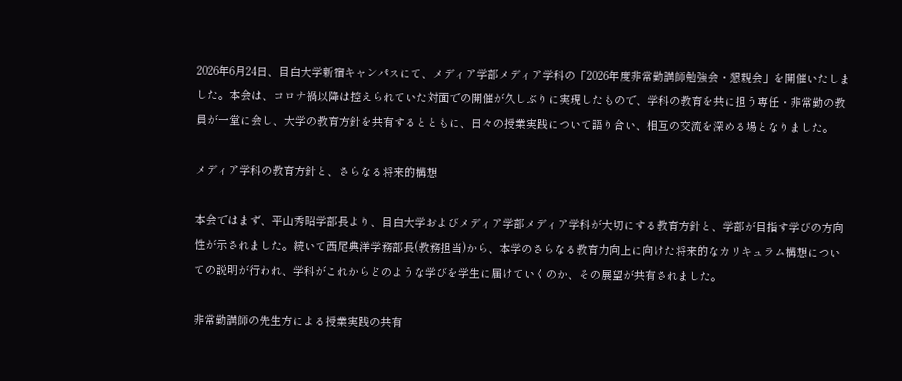2026年6月24日、目白大学新宿キャンパスにて、メディア学部メディア学科の「2026年度非常勤講師勉強会・懇親会」を開催いたしました。本会は、コロナ禍以降は控えられていた対面での開催が久しぶりに実現したもので、学科の教育を共に担う専任・非常勤の教員が一堂に会し、大学の教育方針を共有するとともに、日々の授業実践について語り合い、相互の交流を深める場となりました。

メディア学科の教育方針と、さらなる将来的構想

本会ではまず、平山秀昭学部長より、目白大学およびメディア学部メディア学科が大切にする教育方針と、学部が目指す学びの方向性が示されました。続いて西尾典洋学務部長(教務担当)から、本学のさらなる教育力向上に向けた将来的なカリキュラム構想についての説明が行われ、学科がこれからどのような学びを学生に届けていくのか、その展望が共有されました。

非常勤講師の先生方による授業実践の共有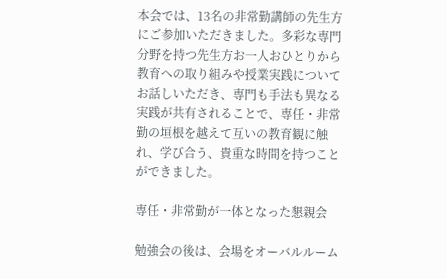本会では、13名の非常勤講師の先生方にご参加いただきました。多彩な専門分野を持つ先生方お一人おひとりから教育への取り組みや授業実践についてお話しいただき、専門も手法も異なる実践が共有されることで、専任・非常勤の垣根を越えて互いの教育観に触れ、学び合う、貴重な時間を持つことができました。

専任・非常勤が一体となった懇親会

勉強会の後は、会場をオーバルルーム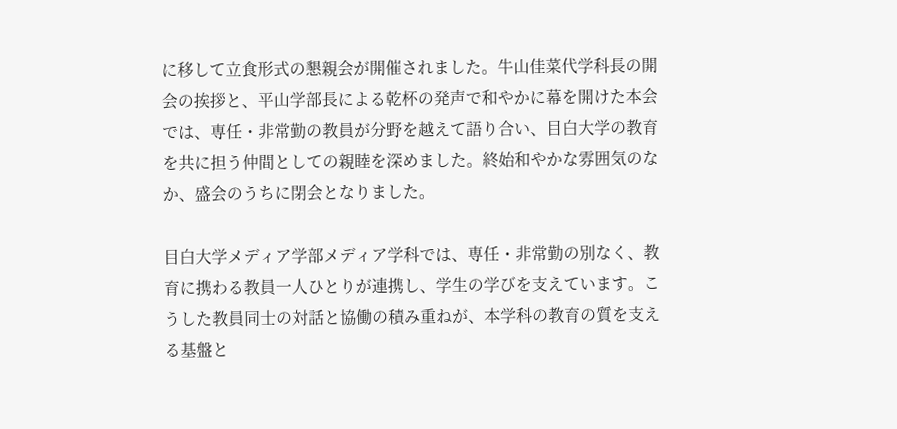に移して立食形式の懇親会が開催されました。牛山佳菜代学科長の開会の挨拶と、平山学部長による乾杯の発声で和やかに幕を開けた本会では、専任・非常勤の教員が分野を越えて語り合い、目白大学の教育を共に担う仲間としての親睦を深めました。終始和やかな雰囲気のなか、盛会のうちに閉会となりました。

目白大学メディア学部メディア学科では、専任・非常勤の別なく、教育に携わる教員一人ひとりが連携し、学生の学びを支えています。こうした教員同士の対話と協働の積み重ねが、本学科の教育の質を支える基盤と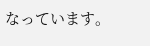なっています。